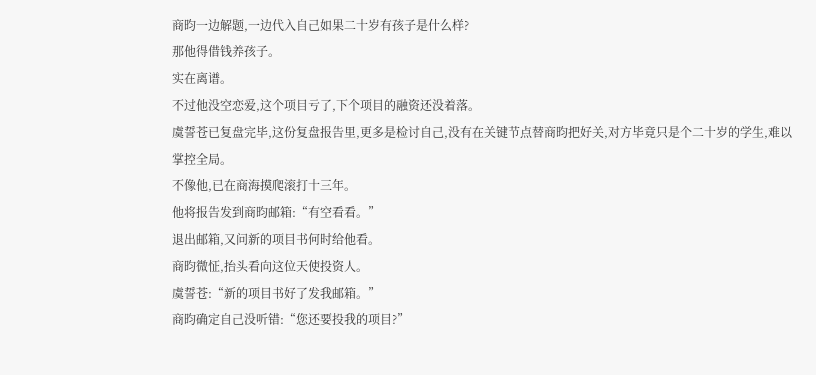商昀一边解题,一边代入自己如果二十岁有孩子是什么样?
那他得借钱养孩子。
实在离谱。
不过他没空恋爱,这个项目亏了,下个项目的融资还没着落。
虞誓苍已复盘完毕,这份复盘报告里,更多是检讨自己,没有在关键节点替商昀把好关,对方毕竟只是个二十岁的学生,难以掌控全局。
不像他,已在商海摸爬滚打十三年。
他将报告发到商昀邮箱:“有空看看。”
退出邮箱,又问新的项目书何时给他看。
商昀微怔,抬头看向这位天使投资人。
虞誓苍:“新的项目书好了发我邮箱。”
商昀确定自己没听错:“您还要投我的项目?”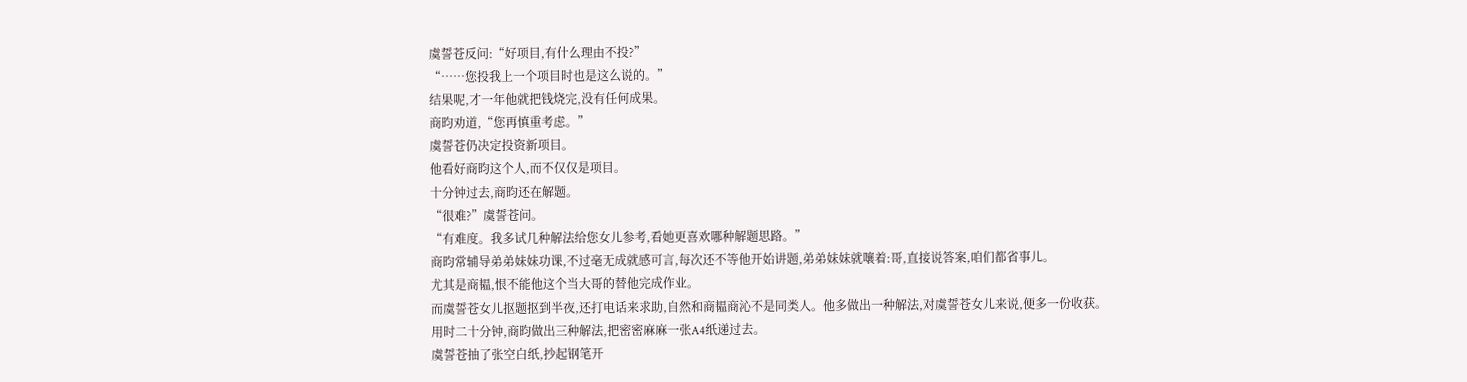虞誓苍反问:“好项目,有什么理由不投?”
“……您投我上一个项目时也是这么说的。”
结果呢,才一年他就把钱烧完,没有任何成果。
商昀劝道,“您再慎重考虑。”
虞誓苍仍决定投资新项目。
他看好商昀这个人,而不仅仅是项目。
十分钟过去,商昀还在解题。
“很难?”虞誓苍问。
“有难度。我多试几种解法给您女儿参考,看她更喜欢哪种解题思路。”
商昀常辅导弟弟妹妹功课,不过毫无成就感可言,每次还不等他开始讲题,弟弟妹妹就嚷着:哥,直接说答案,咱们都省事儿。
尤其是商韫,恨不能他这个当大哥的替他完成作业。
而虞誓苍女儿抠题抠到半夜,还打电话来求助,自然和商韫商沁不是同类人。他多做出一种解法,对虞誓苍女儿来说,便多一份收获。
用时二十分钟,商昀做出三种解法,把密密麻麻一张A4纸递过去。
虞誓苍抽了张空白纸,抄起钢笔开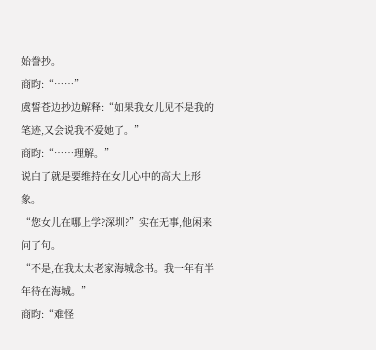始誊抄。
商昀:“……”
虞誓苍边抄边解释:“如果我女儿见不是我的笔迹,又会说我不爱她了。”
商昀:“……理解。”
说白了就是要维持在女儿心中的高大上形象。
“您女儿在哪上学?深圳?”实在无事,他闲来问了句。
“不是,在我太太老家海城念书。我一年有半年待在海城。”
商昀:“难怪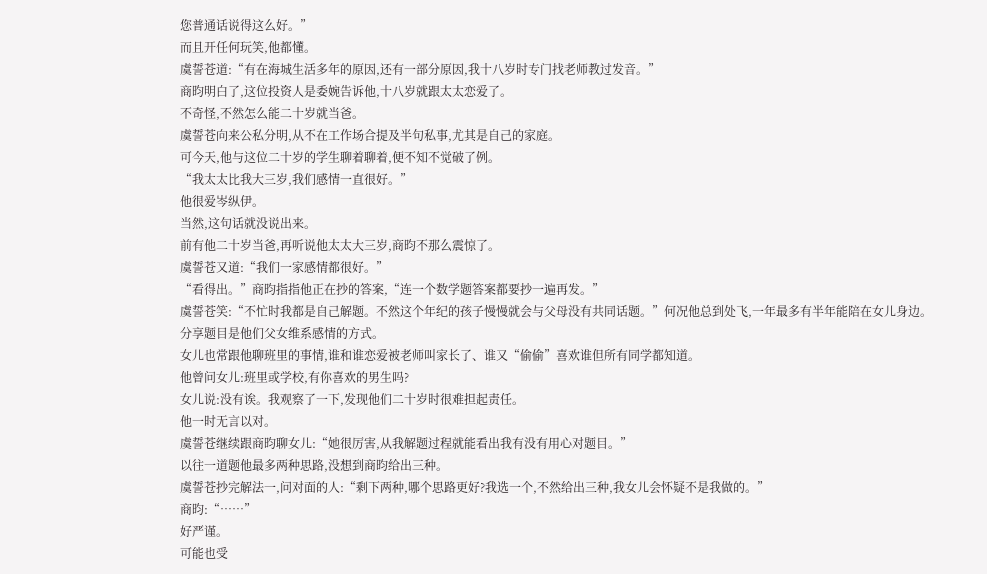您普通话说得这么好。”
而且开任何玩笑,他都懂。
虞誓苍道:“有在海城生活多年的原因,还有一部分原因,我十八岁时专门找老师教过发音。”
商昀明白了,这位投资人是委婉告诉他,十八岁就跟太太恋爱了。
不奇怪,不然怎么能二十岁就当爸。
虞誓苍向来公私分明,从不在工作场合提及半句私事,尤其是自己的家庭。
可今天,他与这位二十岁的学生聊着聊着,便不知不觉破了例。
“我太太比我大三岁,我们感情一直很好。”
他很爱岑纵伊。
当然,这句话就没说出来。
前有他二十岁当爸,再听说他太太大三岁,商昀不那么震惊了。
虞誓苍又道:“我们一家感情都很好。”
“看得出。”商昀指指他正在抄的答案,“连一个数学题答案都要抄一遍再发。”
虞誓苍笑:“不忙时我都是自己解题。不然这个年纪的孩子慢慢就会与父母没有共同话题。”何况他总到处飞,一年最多有半年能陪在女儿身边。
分享题目是他们父女维系感情的方式。
女儿也常跟他聊班里的事情,谁和谁恋爱被老师叫家长了、谁又“偷偷”喜欢谁但所有同学都知道。
他曾问女儿:班里或学校,有你喜欢的男生吗?
女儿说:没有诶。我观察了一下,发现他们二十岁时很难担起责任。
他一时无言以对。
虞誓苍继续跟商昀聊女儿:“她很厉害,从我解题过程就能看出我有没有用心对题目。”
以往一道题他最多两种思路,没想到商昀给出三种。
虞誓苍抄完解法一,问对面的人:“剩下两种,哪个思路更好?我选一个,不然给出三种,我女儿会怀疑不是我做的。”
商昀:“……”
好严谨。
可能也受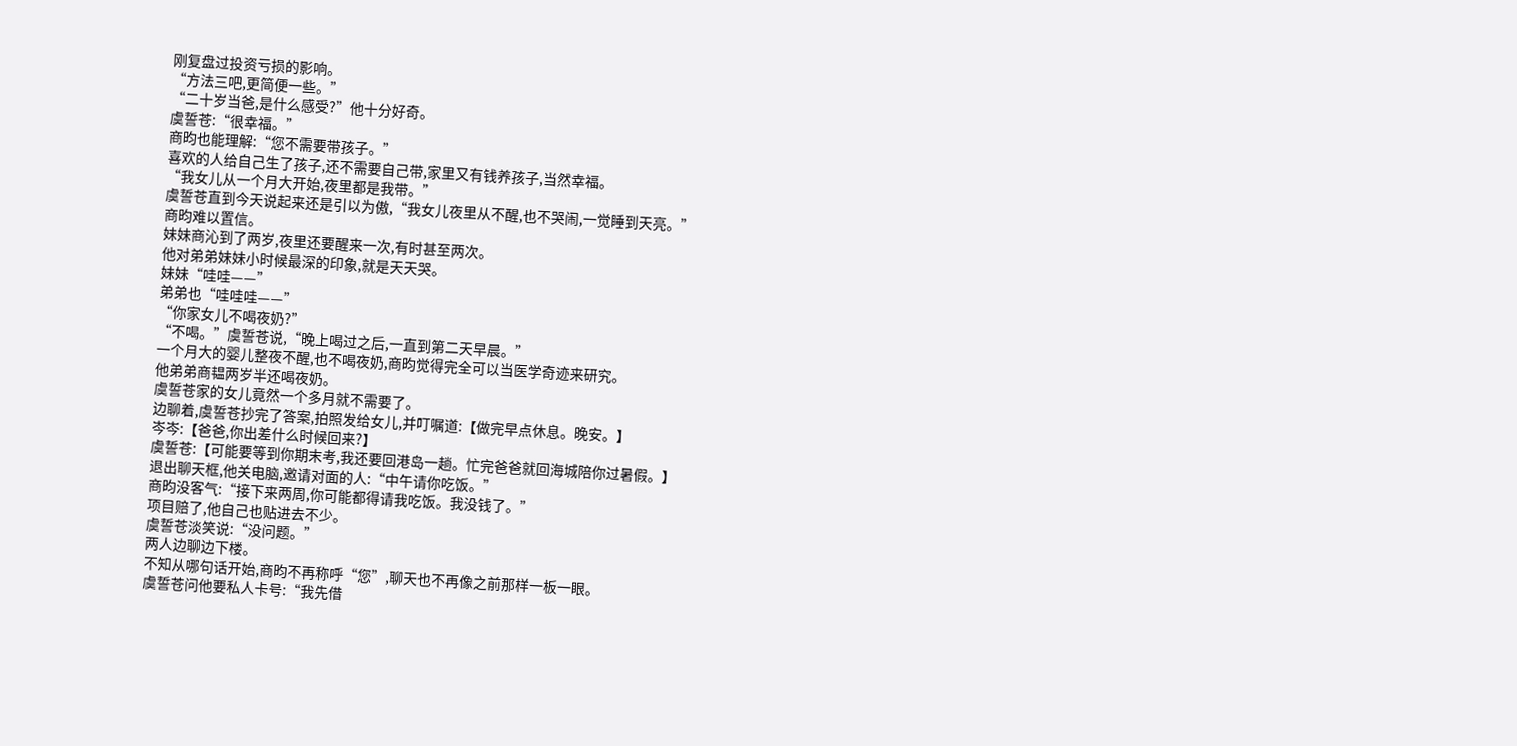刚复盘过投资亏损的影响。
“方法三吧,更简便一些。”
“二十岁当爸,是什么感受?”他十分好奇。
虞誓苍:“很幸福。”
商昀也能理解:“您不需要带孩子。”
喜欢的人给自己生了孩子,还不需要自己带,家里又有钱养孩子,当然幸福。
“我女儿从一个月大开始,夜里都是我带。”
虞誓苍直到今天说起来还是引以为傲,“我女儿夜里从不醒,也不哭闹,一觉睡到天亮。”
商昀难以置信。
妹妹商沁到了两岁,夜里还要醒来一次,有时甚至两次。
他对弟弟妹妹小时候最深的印象,就是天天哭。
妹妹“哇哇——”
弟弟也“哇哇哇——”
“你家女儿不喝夜奶?”
“不喝。”虞誓苍说,“晚上喝过之后,一直到第二天早晨。”
一个月大的婴儿整夜不醒,也不喝夜奶,商昀觉得完全可以当医学奇迹来研究。
他弟弟商韫两岁半还喝夜奶。
虞誓苍家的女儿竟然一个多月就不需要了。
边聊着,虞誓苍抄完了答案,拍照发给女儿,并叮嘱道:【做完早点休息。晚安。】
岑岑:【爸爸,你出差什么时候回来?】
虞誓苍:【可能要等到你期末考,我还要回港岛一趟。忙完爸爸就回海城陪你过暑假。】
退出聊天框,他关电脑,邀请对面的人:“中午请你吃饭。”
商昀没客气:“接下来两周,你可能都得请我吃饭。我没钱了。”
项目赔了,他自己也贴进去不少。
虞誓苍淡笑说:“没问题。”
两人边聊边下楼。
不知从哪句话开始,商昀不再称呼“您”,聊天也不再像之前那样一板一眼。
虞誓苍问他要私人卡号:“我先借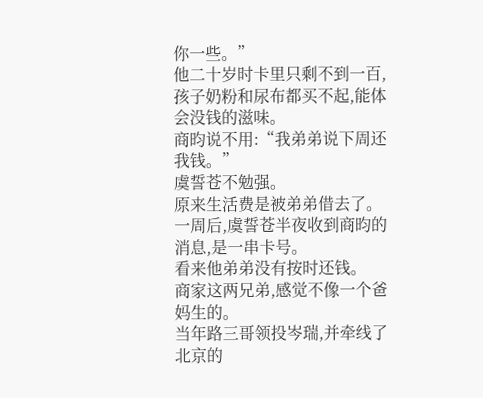你一些。”
他二十岁时卡里只剩不到一百,孩子奶粉和尿布都买不起,能体会没钱的滋味。
商昀说不用:“我弟弟说下周还我钱。”
虞誓苍不勉强。
原来生活费是被弟弟借去了。
一周后,虞誓苍半夜收到商昀的消息,是一串卡号。
看来他弟弟没有按时还钱。
商家这两兄弟,感觉不像一个爸妈生的。
当年路三哥领投岑瑞,并牵线了北京的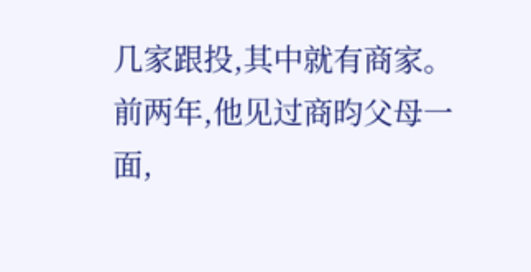几家跟投,其中就有商家。
前两年,他见过商昀父母一面,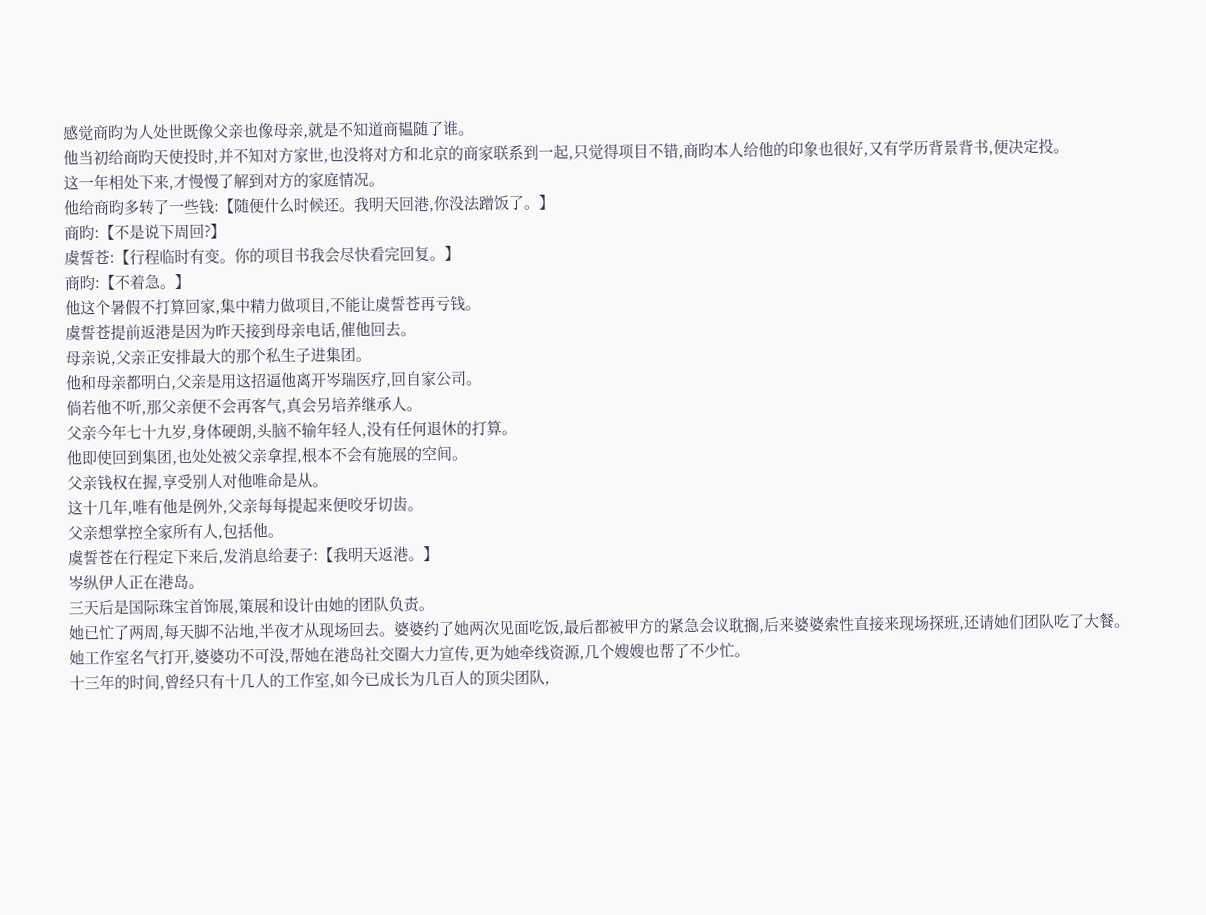感觉商昀为人处世既像父亲也像母亲,就是不知道商韫随了谁。
他当初给商昀天使投时,并不知对方家世,也没将对方和北京的商家联系到一起,只觉得项目不错,商昀本人给他的印象也很好,又有学历背景背书,便决定投。
这一年相处下来,才慢慢了解到对方的家庭情况。
他给商昀多转了一些钱:【随便什么时候还。我明天回港,你没法蹭饭了。】
商昀:【不是说下周回?】
虞誓苍:【行程临时有变。你的项目书我会尽快看完回复。】
商昀:【不着急。】
他这个暑假不打算回家,集中精力做项目,不能让虞誓苍再亏钱。
虞誓苍提前返港是因为昨天接到母亲电话,催他回去。
母亲说,父亲正安排最大的那个私生子进集团。
他和母亲都明白,父亲是用这招逼他离开岑瑞医疗,回自家公司。
倘若他不听,那父亲便不会再客气,真会另培养继承人。
父亲今年七十九岁,身体硬朗,头脑不输年轻人,没有任何退休的打算。
他即使回到集团,也处处被父亲拿捏,根本不会有施展的空间。
父亲钱权在握,享受别人对他唯命是从。
这十几年,唯有他是例外,父亲每每提起来便咬牙切齿。
父亲想掌控全家所有人,包括他。
虞誓苍在行程定下来后,发消息给妻子:【我明天返港。】
岑纵伊人正在港岛。
三天后是国际珠宝首饰展,策展和设计由她的团队负责。
她已忙了两周,每天脚不沾地,半夜才从现场回去。婆婆约了她两次见面吃饭,最后都被甲方的紧急会议耽搁,后来婆婆索性直接来现场探班,还请她们团队吃了大餐。
她工作室名气打开,婆婆功不可没,帮她在港岛社交圈大力宣传,更为她牵线资源,几个嫂嫂也帮了不少忙。
十三年的时间,曾经只有十几人的工作室,如今已成长为几百人的顶尖团队,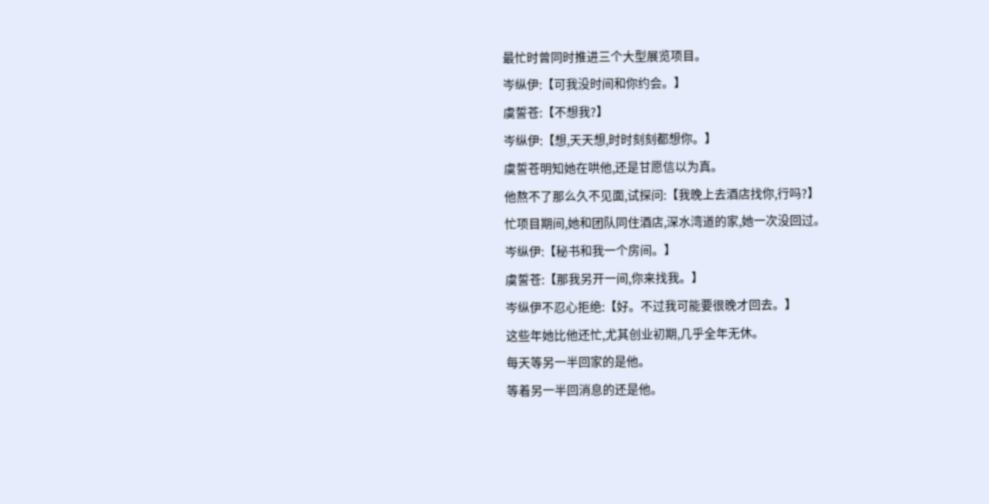最忙时曾同时推进三个大型展览项目。
岑纵伊:【可我没时间和你约会。】
虞誓苍:【不想我?】
岑纵伊:【想,天天想,时时刻刻都想你。】
虞誓苍明知她在哄他,还是甘愿信以为真。
他熬不了那么久不见面,试探问:【我晚上去酒店找你,行吗?】
忙项目期间,她和团队同住酒店,深水湾道的家,她一次没回过。
岑纵伊:【秘书和我一个房间。】
虞誓苍:【那我另开一间,你来找我。】
岑纵伊不忍心拒绝:【好。不过我可能要很晚才回去。】
这些年她比他还忙,尤其创业初期,几乎全年无休。
每天等另一半回家的是他。
等着另一半回消息的还是他。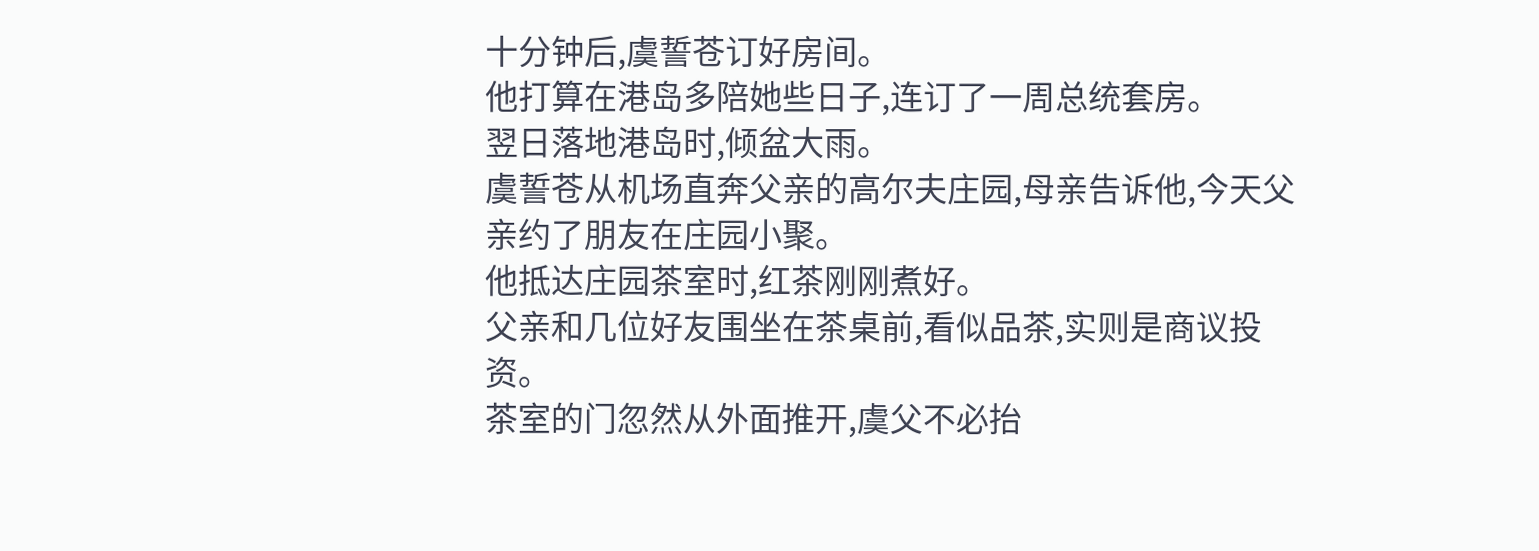十分钟后,虞誓苍订好房间。
他打算在港岛多陪她些日子,连订了一周总统套房。
翌日落地港岛时,倾盆大雨。
虞誓苍从机场直奔父亲的高尔夫庄园,母亲告诉他,今天父亲约了朋友在庄园小聚。
他抵达庄园茶室时,红茶刚刚煮好。
父亲和几位好友围坐在茶桌前,看似品茶,实则是商议投资。
茶室的门忽然从外面推开,虞父不必抬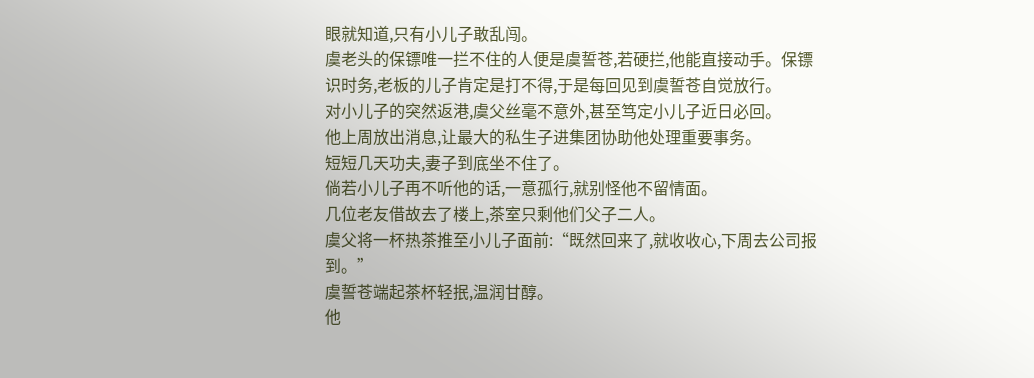眼就知道,只有小儿子敢乱闯。
虞老头的保镖唯一拦不住的人便是虞誓苍,若硬拦,他能直接动手。保镖识时务,老板的儿子肯定是打不得,于是每回见到虞誓苍自觉放行。
对小儿子的突然返港,虞父丝毫不意外,甚至笃定小儿子近日必回。
他上周放出消息,让最大的私生子进集团协助他处理重要事务。
短短几天功夫,妻子到底坐不住了。
倘若小儿子再不听他的话,一意孤行,就别怪他不留情面。
几位老友借故去了楼上,茶室只剩他们父子二人。
虞父将一杯热茶推至小儿子面前:“既然回来了,就收收心,下周去公司报到。”
虞誓苍端起茶杯轻抿,温润甘醇。
他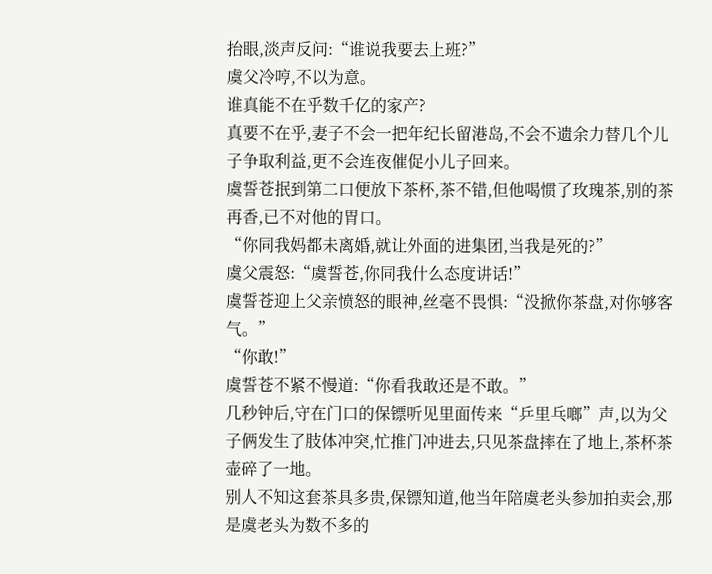抬眼,淡声反问:“谁说我要去上班?”
虞父冷哼,不以为意。
谁真能不在乎数千亿的家产?
真要不在乎,妻子不会一把年纪长留港岛,不会不遗余力替几个儿子争取利益,更不会连夜催促小儿子回来。
虞誓苍抿到第二口便放下茶杯,茶不错,但他喝惯了玫瑰茶,别的茶再香,已不对他的胃口。
“你同我妈都未离婚,就让外面的进集团,当我是死的?”
虞父震怒:“虞誓苍,你同我什么态度讲话!”
虞誓苍迎上父亲愤怒的眼神,丝毫不畏惧:“没掀你茶盘,对你够客气。”
“你敢!”
虞誓苍不紧不慢道:“你看我敢还是不敢。”
几秒钟后,守在门口的保镖听见里面传来“乒里乓啷”声,以为父子俩发生了肢体冲突,忙推门冲进去,只见茶盘摔在了地上,茶杯茶壶碎了一地。
别人不知这套茶具多贵,保镖知道,他当年陪虞老头参加拍卖会,那是虞老头为数不多的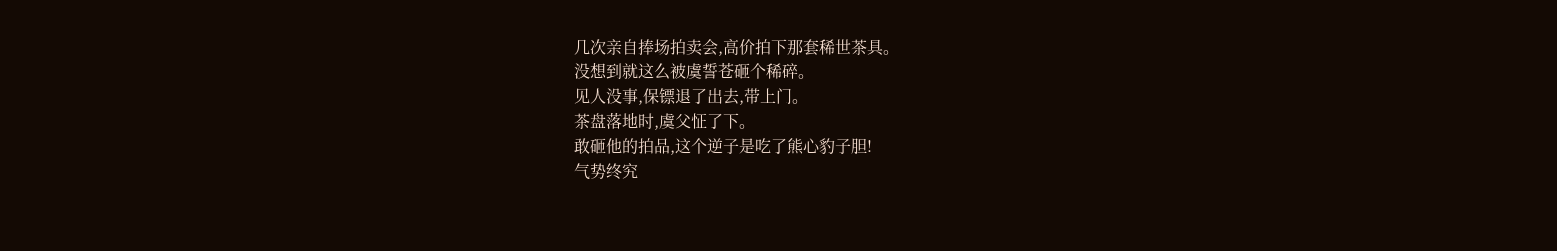几次亲自捧场拍卖会,高价拍下那套稀世茶具。
没想到就这么被虞誓苍砸个稀碎。
见人没事,保镖退了出去,带上门。
茶盘落地时,虞父怔了下。
敢砸他的拍品,这个逆子是吃了熊心豹子胆!
气势终究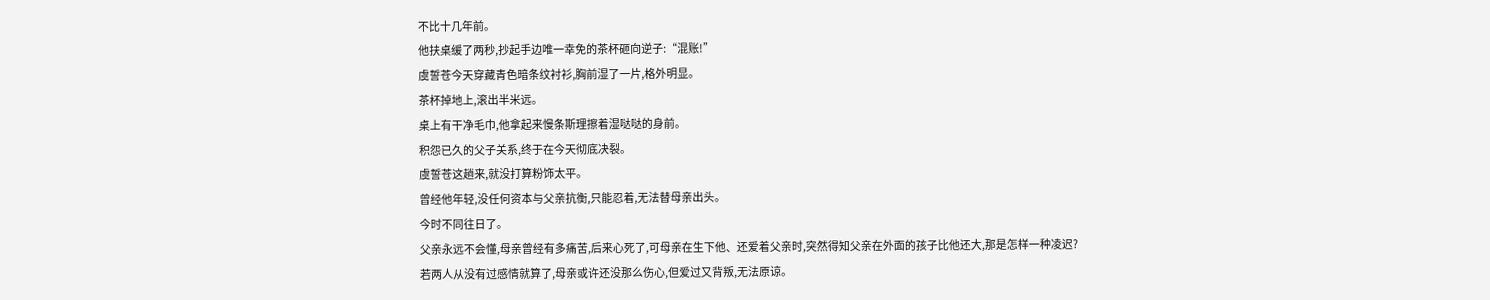不比十几年前。
他扶桌缓了两秒,抄起手边唯一幸免的茶杯砸向逆子:“混账!”
虞誓苍今天穿藏青色暗条纹衬衫,胸前湿了一片,格外明显。
茶杯掉地上,滚出半米远。
桌上有干净毛巾,他拿起来慢条斯理擦着湿哒哒的身前。
积怨已久的父子关系,终于在今天彻底决裂。
虞誓苍这趟来,就没打算粉饰太平。
曾经他年轻,没任何资本与父亲抗衡,只能忍着,无法替母亲出头。
今时不同往日了。
父亲永远不会懂,母亲曾经有多痛苦,后来心死了,可母亲在生下他、还爱着父亲时,突然得知父亲在外面的孩子比他还大,那是怎样一种凌迟?
若两人从没有过感情就算了,母亲或许还没那么伤心,但爱过又背叛,无法原谅。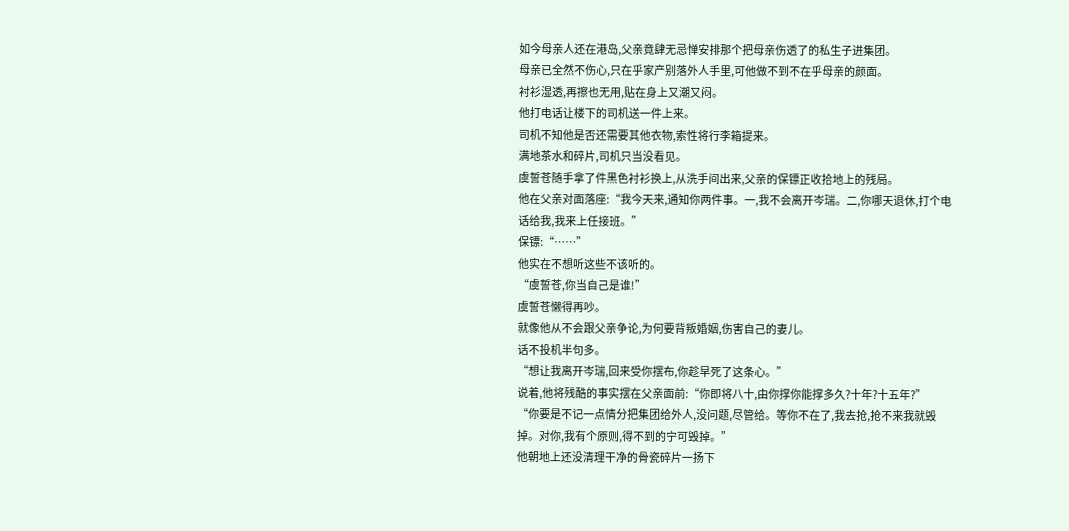如今母亲人还在港岛,父亲竟肆无忌惮安排那个把母亲伤透了的私生子进集团。
母亲已全然不伤心,只在乎家产别落外人手里,可他做不到不在乎母亲的颜面。
衬衫湿透,再擦也无用,贴在身上又潮又闷。
他打电话让楼下的司机送一件上来。
司机不知他是否还需要其他衣物,索性将行李箱提来。
满地茶水和碎片,司机只当没看见。
虞誓苍随手拿了件黑色衬衫换上,从洗手间出来,父亲的保镖正收拾地上的残局。
他在父亲对面落座:“我今天来,通知你两件事。一,我不会离开岑瑞。二,你哪天退休,打个电话给我,我来上任接班。”
保镖:“……”
他实在不想听这些不该听的。
“虞誓苍,你当自己是谁!”
虞誓苍懒得再吵。
就像他从不会跟父亲争论,为何要背叛婚姻,伤害自己的妻儿。
话不投机半句多。
“想让我离开岑瑞,回来受你摆布,你趁早死了这条心。”
说着,他将残酷的事实摆在父亲面前:“你即将八十,由你撑你能撑多久?十年?十五年?”
“你要是不记一点情分把集团给外人,没问题,尽管给。等你不在了,我去抢,抢不来我就毁掉。对你,我有个原则,得不到的宁可毁掉。”
他朝地上还没清理干净的骨瓷碎片一扬下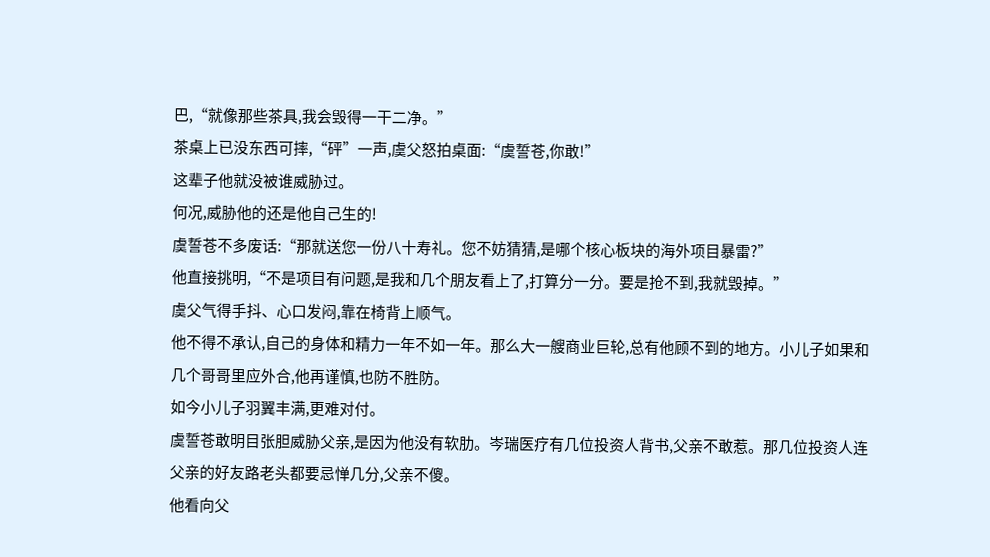巴,“就像那些茶具,我会毁得一干二净。”
茶桌上已没东西可摔,“砰”一声,虞父怒拍桌面:“虞誓苍,你敢!”
这辈子他就没被谁威胁过。
何况,威胁他的还是他自己生的!
虞誓苍不多废话:“那就送您一份八十寿礼。您不妨猜猜,是哪个核心板块的海外项目暴雷?”
他直接挑明,“不是项目有问题,是我和几个朋友看上了,打算分一分。要是抢不到,我就毁掉。”
虞父气得手抖、心口发闷,靠在椅背上顺气。
他不得不承认,自己的身体和精力一年不如一年。那么大一艘商业巨轮,总有他顾不到的地方。小儿子如果和几个哥哥里应外合,他再谨慎,也防不胜防。
如今小儿子羽翼丰满,更难对付。
虞誓苍敢明目张胆威胁父亲,是因为他没有软肋。岑瑞医疗有几位投资人背书,父亲不敢惹。那几位投资人连父亲的好友路老头都要忌惮几分,父亲不傻。
他看向父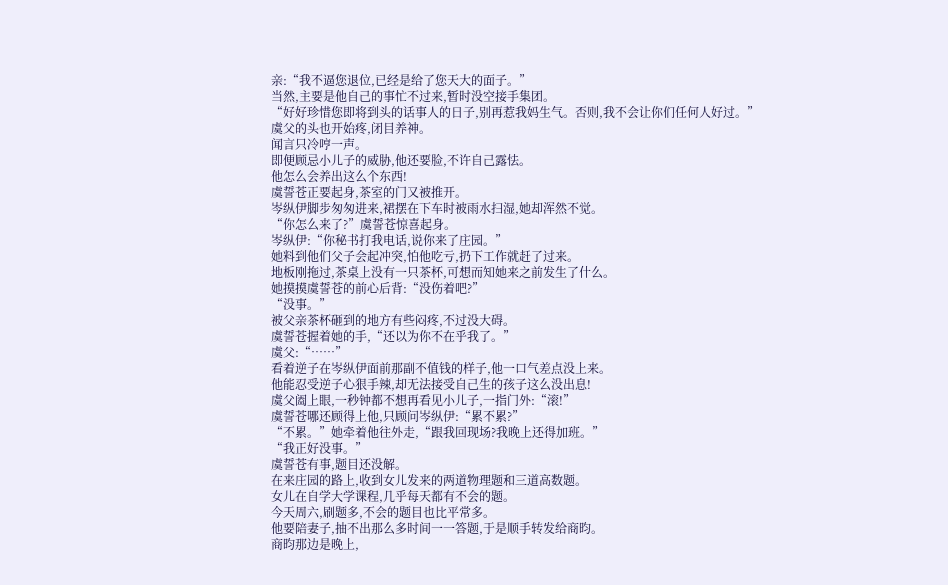亲:“我不逼您退位,已经是给了您天大的面子。”
当然,主要是他自己的事忙不过来,暂时没空接手集团。
“好好珍惜您即将到头的话事人的日子,别再惹我妈生气。否则,我不会让你们任何人好过。”
虞父的头也开始疼,闭目养神。
闻言只冷哼一声。
即便顾忌小儿子的威胁,他还要脸,不许自己露怯。
他怎么会养出这么个东西!
虞誓苍正要起身,茶室的门又被推开。
岑纵伊脚步匆匆进来,裙摆在下车时被雨水扫湿,她却浑然不觉。
“你怎么来了?”虞誓苍惊喜起身。
岑纵伊:“你秘书打我电话,说你来了庄园。”
她料到他们父子会起冲突,怕他吃亏,扔下工作就赶了过来。
地板刚拖过,茶桌上没有一只茶杯,可想而知她来之前发生了什么。
她摸摸虞誓苍的前心后背:“没伤着吧?”
“没事。”
被父亲茶杯砸到的地方有些闷疼,不过没大碍。
虞誓苍握着她的手,“还以为你不在乎我了。”
虞父:“……”
看着逆子在岑纵伊面前那副不值钱的样子,他一口气差点没上来。
他能忍受逆子心狠手辣,却无法接受自己生的孩子这么没出息!
虞父阖上眼,一秒钟都不想再看见小儿子,一指门外:“滚!”
虞誓苍哪还顾得上他,只顾问岑纵伊:“累不累?”
“不累。”她牵着他往外走,“跟我回现场?我晚上还得加班。”
“我正好没事。”
虞誓苍有事,题目还没解。
在来庄园的路上,收到女儿发来的两道物理题和三道高数题。
女儿在自学大学课程,几乎每天都有不会的题。
今天周六,刷题多,不会的题目也比平常多。
他要陪妻子,抽不出那么多时间一一答题,于是顺手转发给商昀。
商昀那边是晚上,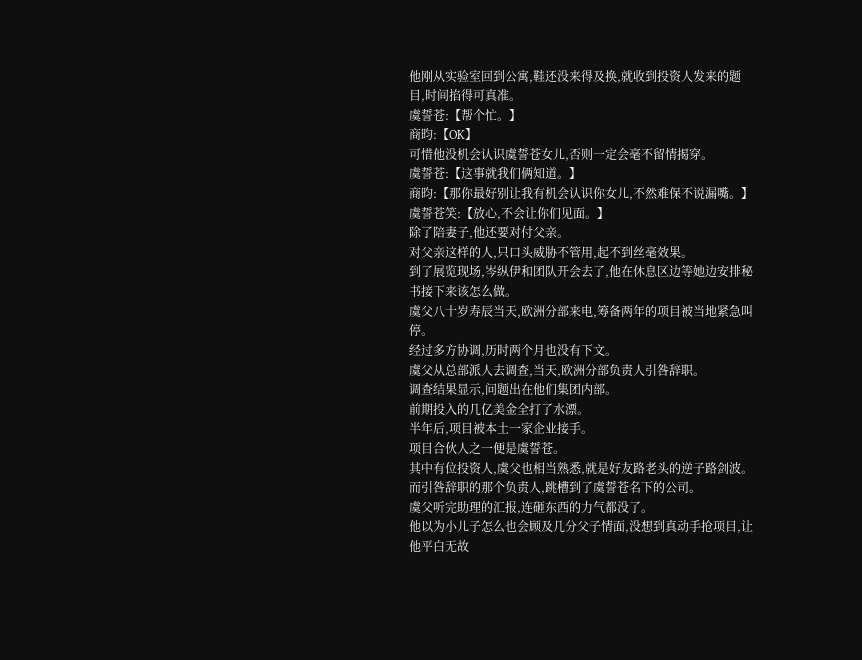他刚从实验室回到公寓,鞋还没来得及换,就收到投资人发来的题目,时间掐得可真准。
虞誓苍:【帮个忙。】
商昀:【OK】
可惜他没机会认识虞誓苍女儿,否则一定会毫不留情揭穿。
虞誓苍:【这事就我们俩知道。】
商昀:【那你最好别让我有机会认识你女儿,不然难保不说漏嘴。】
虞誓苍笑:【放心,不会让你们见面。】
除了陪妻子,他还要对付父亲。
对父亲这样的人,只口头威胁不管用,起不到丝毫效果。
到了展览现场,岑纵伊和团队开会去了,他在休息区边等她边安排秘书接下来该怎么做。
虞父八十岁寿辰当天,欧洲分部来电,筹备两年的项目被当地紧急叫停。
经过多方协调,历时两个月也没有下文。
虞父从总部派人去调查,当天,欧洲分部负责人引咎辞职。
调查结果显示,问题出在他们集团内部。
前期投入的几亿美金全打了水漂。
半年后,项目被本土一家企业接手。
项目合伙人之一便是虞誓苍。
其中有位投资人,虞父也相当熟悉,就是好友路老头的逆子路剑波。
而引咎辞职的那个负责人,跳槽到了虞誓苍名下的公司。
虞父听完助理的汇报,连砸东西的力气都没了。
他以为小儿子怎么也会顾及几分父子情面,没想到真动手抢项目,让他平白无故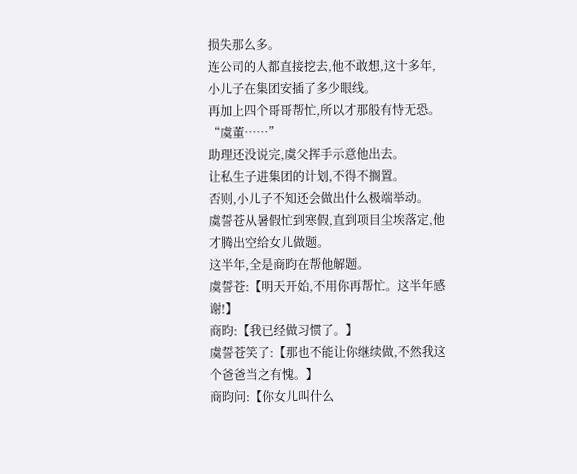损失那么多。
连公司的人都直接挖去,他不敢想,这十多年,小儿子在集团安插了多少眼线。
再加上四个哥哥帮忙,所以才那般有恃无恐。
“虞董……”
助理还没说完,虞父挥手示意他出去。
让私生子进集团的计划,不得不搁置。
否则,小儿子不知还会做出什么极端举动。
虞誓苍从暑假忙到寒假,直到项目尘埃落定,他才腾出空给女儿做题。
这半年,全是商昀在帮他解题。
虞誓苍:【明天开始,不用你再帮忙。这半年感谢!】
商昀:【我已经做习惯了。】
虞誓苍笑了:【那也不能让你继续做,不然我这个爸爸当之有愧。】
商昀问:【你女儿叫什么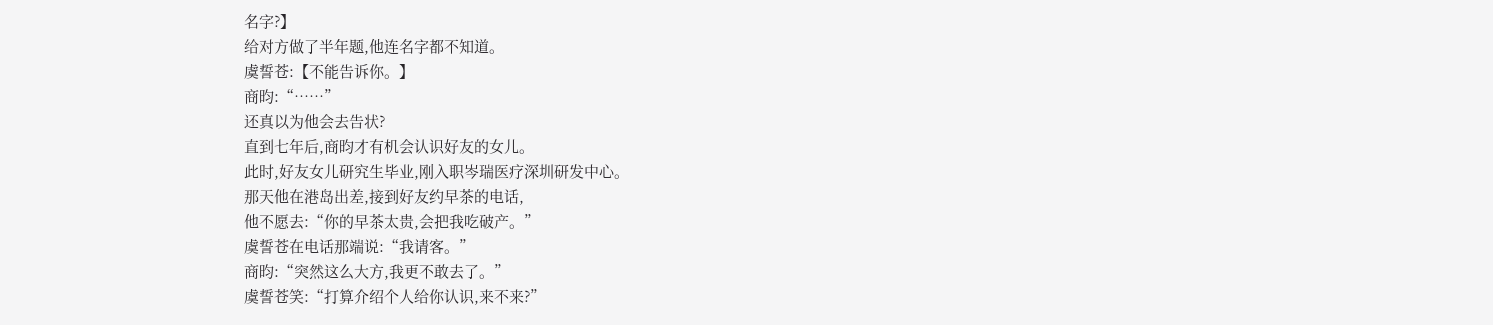名字?】
给对方做了半年题,他连名字都不知道。
虞誓苍:【不能告诉你。】
商昀:“……”
还真以为他会去告状?
直到七年后,商昀才有机会认识好友的女儿。
此时,好友女儿研究生毕业,刚入职岑瑞医疗深圳研发中心。
那天他在港岛出差,接到好友约早茶的电话,
他不愿去:“你的早茶太贵,会把我吃破产。”
虞誓苍在电话那端说:“我请客。”
商昀:“突然这么大方,我更不敢去了。”
虞誓苍笑:“打算介绍个人给你认识,来不来?”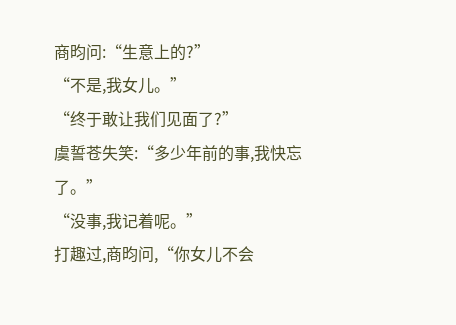商昀问:“生意上的?”
“不是,我女儿。”
“终于敢让我们见面了?”
虞誓苍失笑:“多少年前的事,我快忘了。”
“没事,我记着呢。”
打趣过,商昀问,“你女儿不会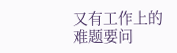又有工作上的难题要问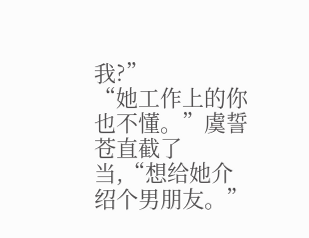我?”
“她工作上的你也不懂。”虞誓苍直截了当,“想给她介绍个男朋友。”